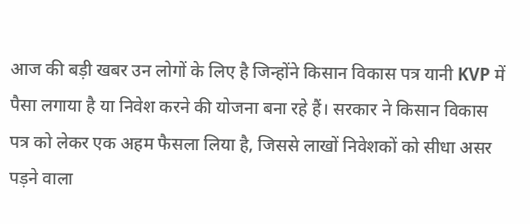आज की बड़ी खबर उन लोगों के लिए है जिन्होंने किसान विकास पत्र यानी KVP में पैसा लगाया है या निवेश करने की योजना बना रहे हैं। सरकार ने किसान विकास पत्र को लेकर एक अहम फैसला लिया है, जिससे लाखों निवेशकों को सीधा असर पड़ने वाला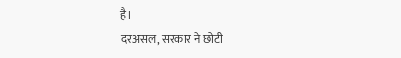है।
दरअसल, सरकार ने छोटी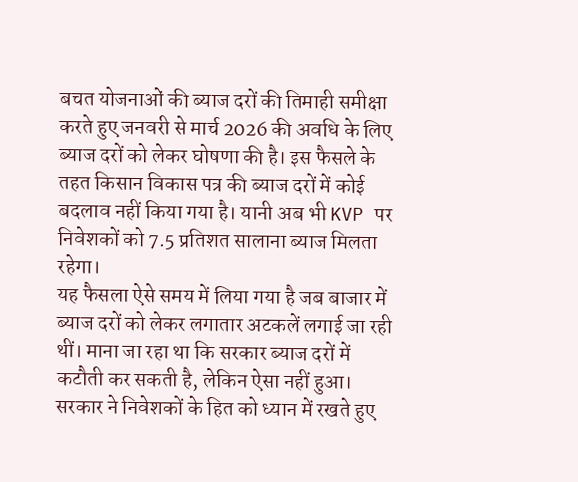बचत योजनाओं की ब्याज दरों की तिमाही समीक्षा करते हुए जनवरी से मार्च 2026 की अवधि के लिए ब्याज दरों को लेकर घोषणा की है। इस फैसले के तहत किसान विकास पत्र की ब्याज दरों में कोई बदलाव नहीं किया गया है। यानी अब भी KVP पर निवेशकों को 7.5 प्रतिशत सालाना ब्याज मिलता रहेगा।
यह फैसला ऐसे समय में लिया गया है जब बाजार में ब्याज दरों को लेकर लगातार अटकलें लगाई जा रही थीं। माना जा रहा था कि सरकार ब्याज दरों में कटौती कर सकती है, लेकिन ऐसा नहीं हुआ। सरकार ने निवेशकों के हित को ध्यान में रखते हुए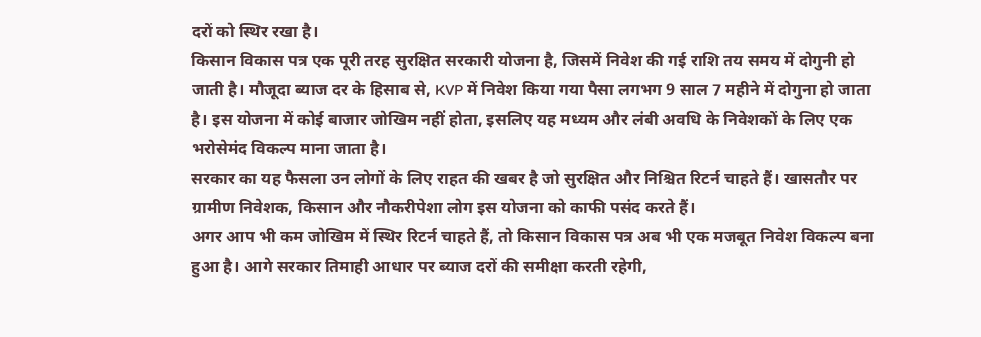दरों को स्थिर रखा है।
किसान विकास पत्र एक पूरी तरह सुरक्षित सरकारी योजना है, जिसमें निवेश की गई राशि तय समय में दोगुनी हो जाती है। मौजूदा ब्याज दर के हिसाब से, KVP में निवेश किया गया पैसा लगभग 9 साल 7 महीने में दोगुना हो जाता है। इस योजना में कोई बाजार जोखिम नहीं होता, इसलिए यह मध्यम और लंबी अवधि के निवेशकों के लिए एक भरोसेमंद विकल्प माना जाता है।
सरकार का यह फैसला उन लोगों के लिए राहत की खबर है जो सुरक्षित और निश्चित रिटर्न चाहते हैं। खासतौर पर ग्रामीण निवेशक, किसान और नौकरीपेशा लोग इस योजना को काफी पसंद करते हैं।
अगर आप भी कम जोखिम में स्थिर रिटर्न चाहते हैं, तो किसान विकास पत्र अब भी एक मजबूत निवेश विकल्प बना हुआ है। आगे सरकार तिमाही आधार पर ब्याज दरों की समीक्षा करती रहेगी,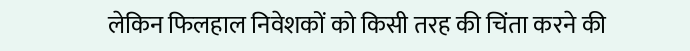लेकिन फिलहाल निवेशकों को किसी तरह की चिंता करने की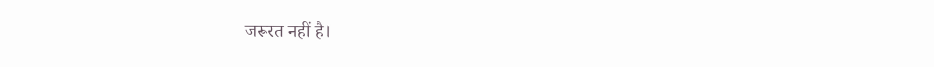जरूरत नहीं है।